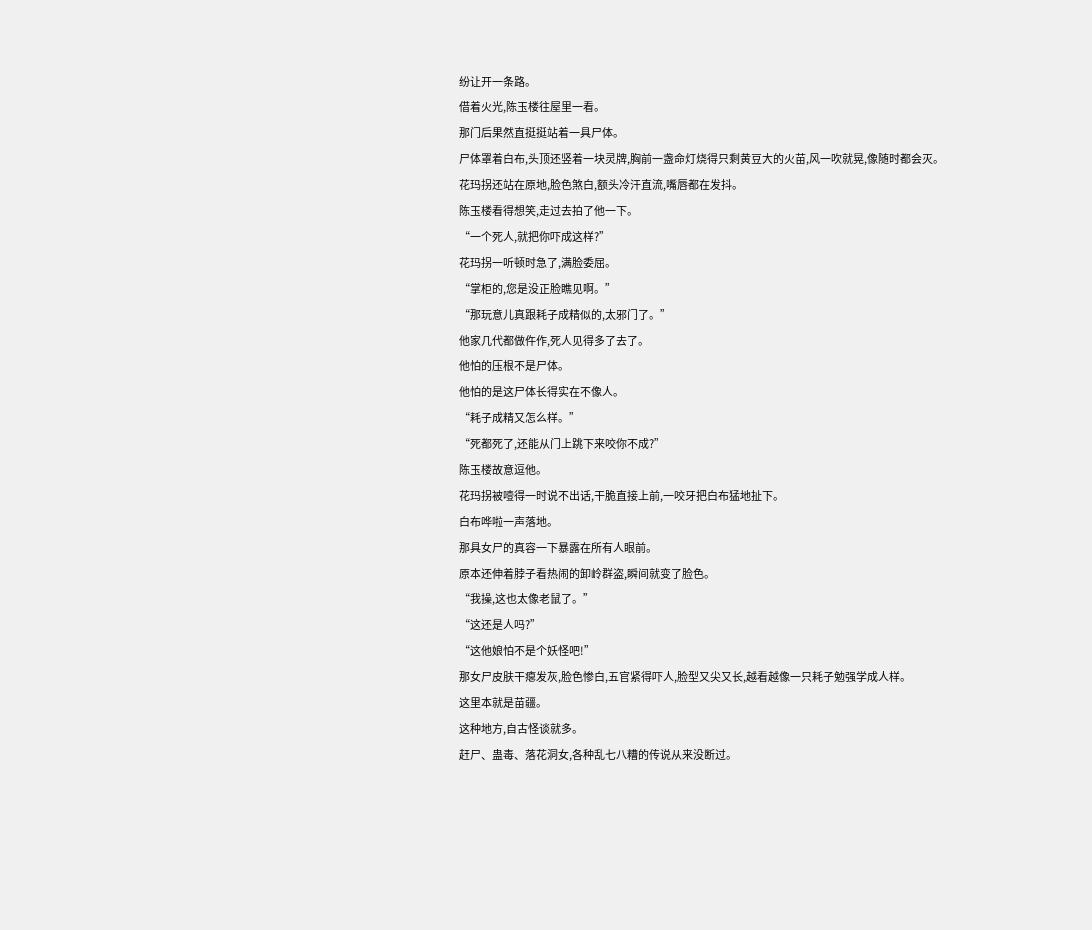纷让开一条路。
借着火光,陈玉楼往屋里一看。
那门后果然直挺挺站着一具尸体。
尸体罩着白布,头顶还竖着一块灵牌,胸前一盏命灯烧得只剩黄豆大的火苗,风一吹就晃,像随时都会灭。
花玛拐还站在原地,脸色煞白,额头冷汗直流,嘴唇都在发抖。
陈玉楼看得想笑,走过去拍了他一下。
“一个死人,就把你吓成这样?”
花玛拐一听顿时急了,满脸委屈。
“掌柜的,您是没正脸瞧见啊。”
“那玩意儿真跟耗子成精似的,太邪门了。”
他家几代都做仵作,死人见得多了去了。
他怕的压根不是尸体。
他怕的是这尸体长得实在不像人。
“耗子成精又怎么样。”
“死都死了,还能从门上跳下来咬你不成?”
陈玉楼故意逗他。
花玛拐被噎得一时说不出话,干脆直接上前,一咬牙把白布猛地扯下。
白布哗啦一声落地。
那具女尸的真容一下暴露在所有人眼前。
原本还伸着脖子看热闹的卸岭群盗,瞬间就变了脸色。
“我操,这也太像老鼠了。”
“这还是人吗?”
“这他娘怕不是个妖怪吧!”
那女尸皮肤干瘪发灰,脸色惨白,五官紧得吓人,脸型又尖又长,越看越像一只耗子勉强学成人样。
这里本就是苗疆。
这种地方,自古怪谈就多。
赶尸、蛊毒、落花洞女,各种乱七八糟的传说从来没断过。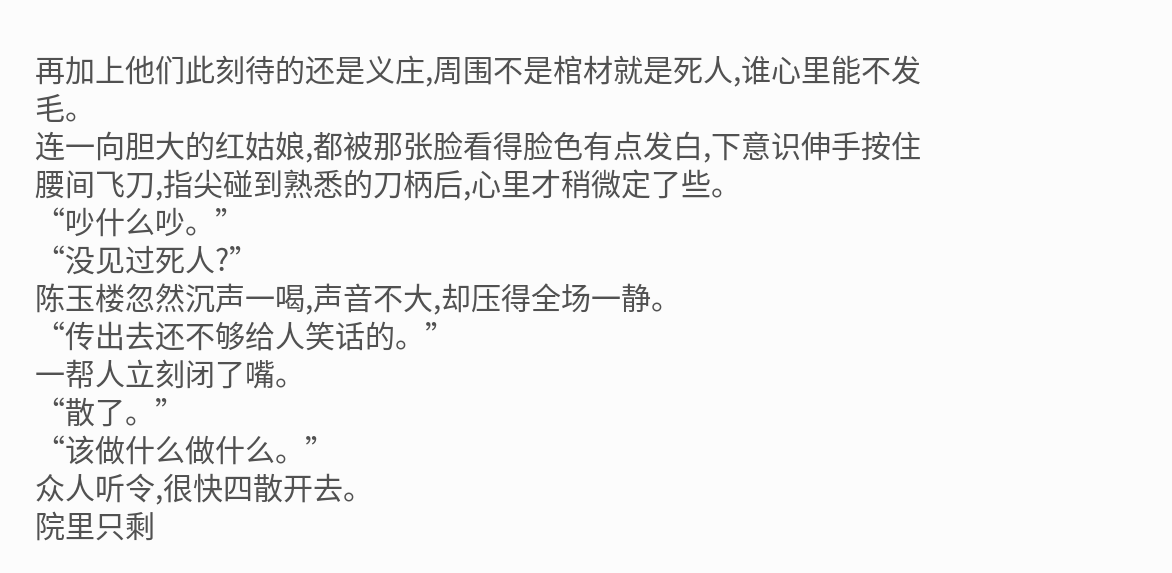再加上他们此刻待的还是义庄,周围不是棺材就是死人,谁心里能不发毛。
连一向胆大的红姑娘,都被那张脸看得脸色有点发白,下意识伸手按住腰间飞刀,指尖碰到熟悉的刀柄后,心里才稍微定了些。
“吵什么吵。”
“没见过死人?”
陈玉楼忽然沉声一喝,声音不大,却压得全场一静。
“传出去还不够给人笑话的。”
一帮人立刻闭了嘴。
“散了。”
“该做什么做什么。”
众人听令,很快四散开去。
院里只剩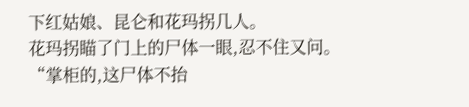下红姑娘、昆仑和花玛拐几人。
花玛拐瞄了门上的尸体一眼,忍不住又问。
“掌柜的,这尸体不抬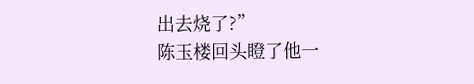出去烧了?”
陈玉楼回头瞪了他一